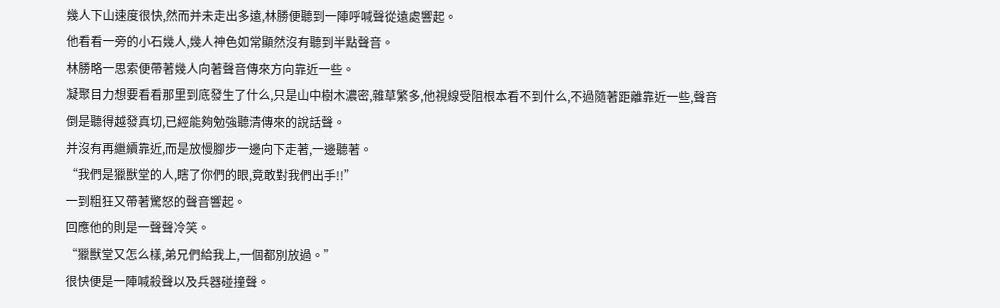幾人下山速度很快,然而并未走出多遠,林勝便聽到一陣呼喊聲從遠處響起。
他看看一旁的小石幾人,幾人神色如常顯然沒有聽到半點聲音。
林勝略一思索便帶著幾人向著聲音傳來方向靠近一些。
凝聚目力想要看看那里到底發生了什么,只是山中樹木濃密,雜草繁多,他視線受阻根本看不到什么,不過隨著距離靠近一些,聲音倒是聽得越發真切,已經能夠勉強聽清傳來的說話聲。
并沒有再繼續靠近,而是放慢腳步一邊向下走著,一邊聽著。
“我們是獵獸堂的人,瞎了你們的眼,竟敢對我們出手!!”
一到粗狂又帶著驚怒的聲音響起。
回應他的則是一聲聲冷笑。
“獵獸堂又怎么樣,弟兄們給我上,一個都別放過。”
很快便是一陣喊殺聲以及兵器碰撞聲。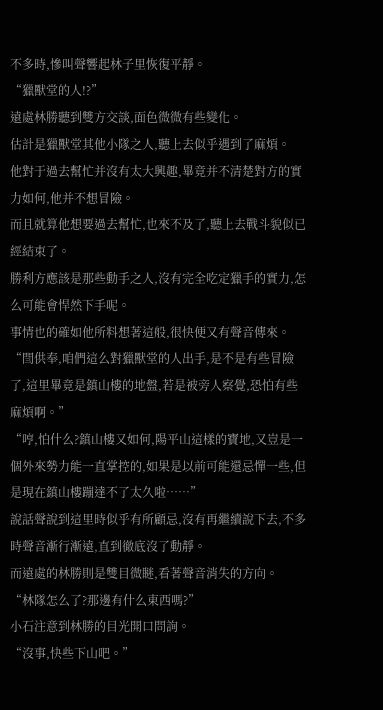不多時,慘叫聲響起林子里恢復平靜。
“獵獸堂的人!?”
遠處林勝聽到雙方交談,面色微微有些變化。
估計是獵獸堂其他小隊之人,聽上去似乎遇到了麻煩。
他對于過去幫忙并沒有太大興趣,畢竟并不清楚對方的實力如何,他并不想冒險。
而且就算他想要過去幫忙,也來不及了,聽上去戰斗貌似已經結束了。
勝利方應該是那些動手之人,沒有完全吃定獵手的實力,怎么可能會悍然下手呢。
事情也的確如他所料想著這般,很快便又有聲音傳來。
“閆供奉,咱們這么對獵獸堂的人出手,是不是有些冒險了,這里畢竟是鎮山樓的地盤,若是被旁人察覺,恐怕有些麻煩啊。”
“哼,怕什么?鎮山樓又如何,陽平山這樣的寶地,又豈是一個外來勢力能一直掌控的,如果是以前可能還忌憚一些,但是現在鎮山樓蹦達不了太久啦……”
說話聲說到這里時似乎有所顧忌,沒有再繼續說下去,不多時聲音漸行漸遠,直到徹底沒了動靜。
而遠處的林勝則是雙目微瞇,看著聲音消失的方向。
“林隊怎么了?那邊有什么東西嗎?”
小石注意到林勝的目光開口問詢。
“沒事,快些下山吧。”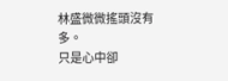林盛微微搖頭沒有多。
只是心中卻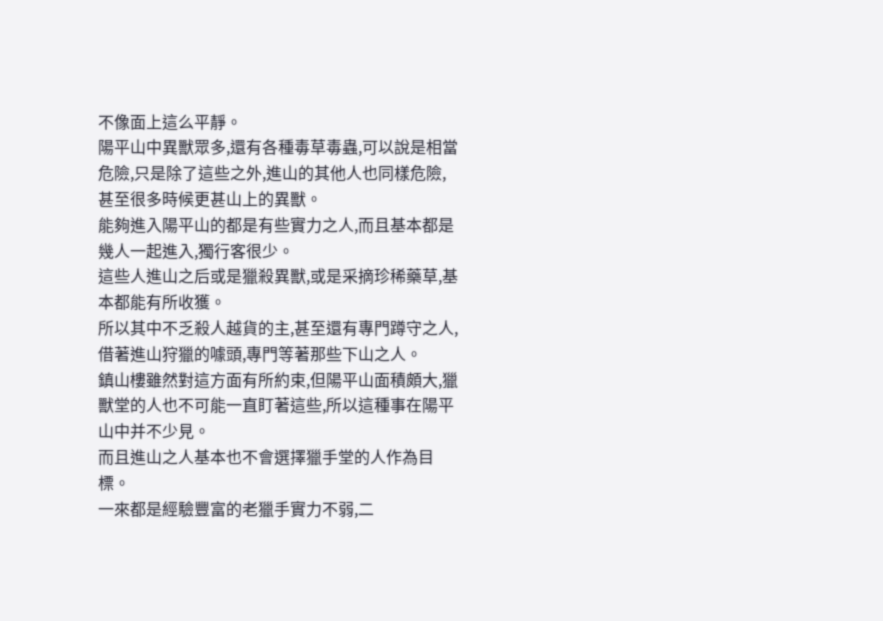不像面上這么平靜。
陽平山中異獸眾多,還有各種毒草毒蟲,可以說是相當危險,只是除了這些之外,進山的其他人也同樣危險,甚至很多時候更甚山上的異獸。
能夠進入陽平山的都是有些實力之人,而且基本都是幾人一起進入,獨行客很少。
這些人進山之后或是獵殺異獸,或是采摘珍稀藥草,基本都能有所收獲。
所以其中不乏殺人越貨的主,甚至還有專門蹲守之人,借著進山狩獵的噱頭,專門等著那些下山之人。
鎮山樓雖然對這方面有所約束,但陽平山面積頗大,獵獸堂的人也不可能一直盯著這些,所以這種事在陽平山中并不少見。
而且進山之人基本也不會選擇獵手堂的人作為目標。
一來都是經驗豐富的老獵手實力不弱,二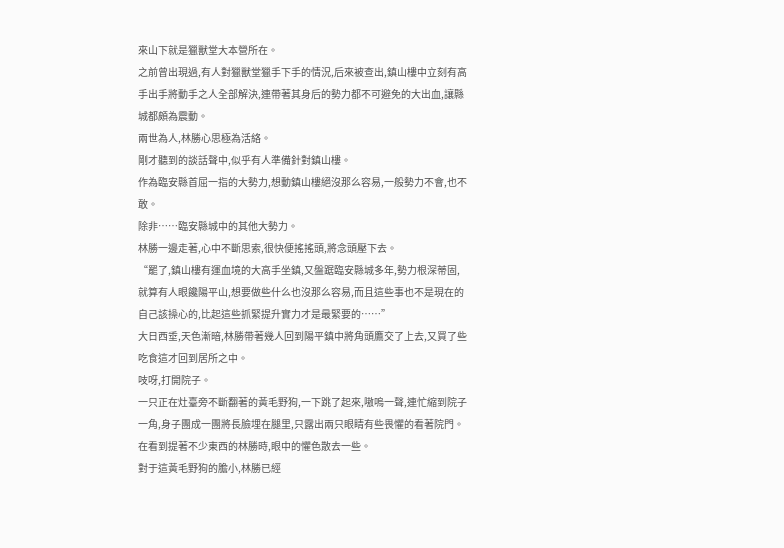來山下就是獵獸堂大本營所在。
之前曾出現過,有人對獵獸堂獵手下手的情況,后來被查出,鎮山樓中立刻有高手出手將動手之人全部解決,連帶著其身后的勢力都不可避免的大出血,讓縣城都頗為震動。
兩世為人,林勝心思極為活絡。
剛才聽到的談話聲中,似乎有人準備針對鎮山樓。
作為臨安縣首屈一指的大勢力,想動鎮山樓絕沒那么容易,一般勢力不會,也不敢。
除非……臨安縣城中的其他大勢力。
林勝一邊走著,心中不斷思索,很快便搖搖頭,將念頭壓下去。
“罷了,鎮山樓有運血境的大高手坐鎮,又盤踞臨安縣城多年,勢力根深蒂固,就算有人眼饞陽平山,想要做些什么也沒那么容易,而且這些事也不是現在的自己該操心的,比起這些抓緊提升實力才是最緊要的……”
大日西垂,天色漸暗,林勝帶著幾人回到陽平鎮中將角頭鷹交了上去,又買了些吃食這才回到居所之中。
吱呀,打開院子。
一只正在灶臺旁不斷翻著的黃毛野狗,一下跳了起來,嗷嗚一聲,連忙縮到院子一角,身子團成一團將長臉埋在腿里,只露出兩只眼睛有些畏懼的看著院門。
在看到提著不少東西的林勝時,眼中的懼色散去一些。
對于這黃毛野狗的膽小,林勝已經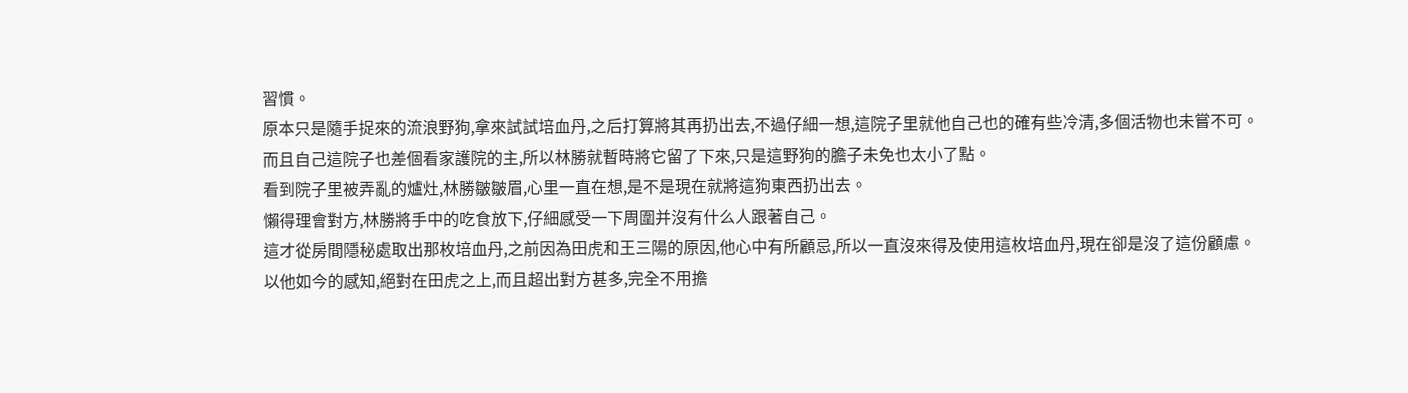習慣。
原本只是隨手捉來的流浪野狗,拿來試試培血丹,之后打算將其再扔出去,不過仔細一想,這院子里就他自己也的確有些冷清,多個活物也未嘗不可。
而且自己這院子也差個看家護院的主,所以林勝就暫時將它留了下來,只是這野狗的膽子未免也太小了點。
看到院子里被弄亂的爐灶,林勝皺皺眉,心里一直在想,是不是現在就將這狗東西扔出去。
懶得理會對方,林勝將手中的吃食放下,仔細感受一下周圍并沒有什么人跟著自己。
這才從房間隱秘處取出那枚培血丹,之前因為田虎和王三陽的原因,他心中有所顧忌,所以一直沒來得及使用這枚培血丹,現在卻是沒了這份顧慮。
以他如今的感知,絕對在田虎之上,而且超出對方甚多,完全不用擔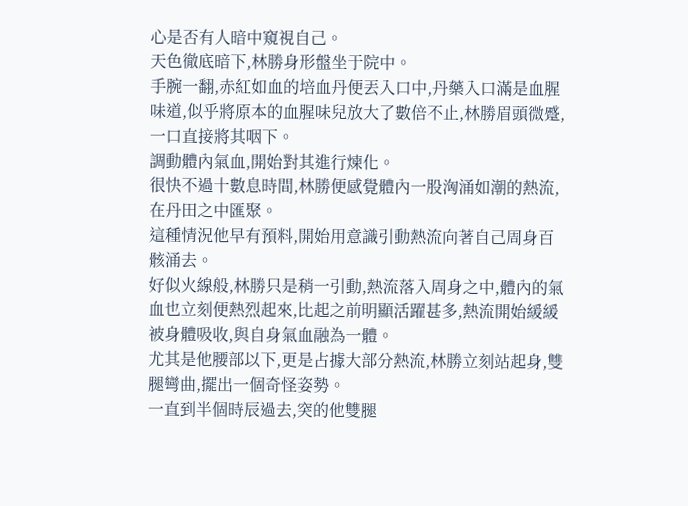心是否有人暗中窺視自己。
天色徹底暗下,林勝身形盤坐于院中。
手腕一翻,赤紅如血的培血丹便丟入口中,丹藥入口滿是血腥味道,似乎將原本的血腥味兒放大了數倍不止,林勝眉頭微蹙,一口直接將其咽下。
調動體內氣血,開始對其進行煉化。
很快不過十數息時間,林勝便感覺體內一股洶涌如潮的熱流,在丹田之中匯聚。
這種情況他早有預料,開始用意識引動熱流向著自己周身百骸涌去。
好似火線般,林勝只是稍一引動,熱流落入周身之中,體內的氣血也立刻便熱烈起來,比起之前明顯活躍甚多,熱流開始緩緩被身體吸收,與自身氣血融為一體。
尤其是他腰部以下,更是占據大部分熱流,林勝立刻站起身,雙腿彎曲,擺出一個奇怪姿勢。
一直到半個時辰過去,突的他雙腿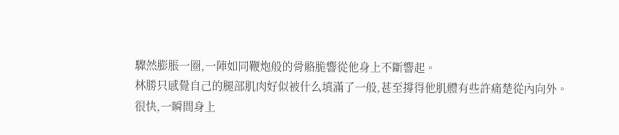驟然膨脹一圈,一陣如同鞭炮般的骨骼脆響從他身上不斷響起。
林勝只感覺自己的腿部肌肉好似被什么填滿了一般,甚至撐得他肌體有些許痛楚從內向外。
很快,一瞬間身上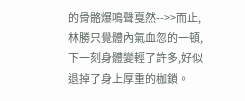的骨骼爆鳴聲戛然-->>而止,林勝只覺體內氣血忽的一頓,下一刻身體變輕了許多,好似退掉了身上厚重的枷鎖。